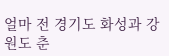얼마 전 경기도 화성과 강원도 춘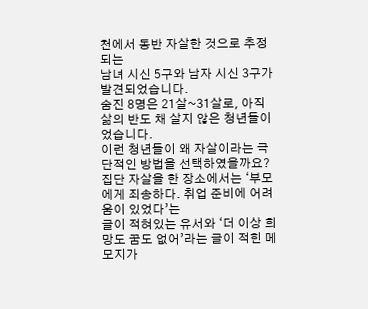천에서 동반 자살한 것으로 추정되는
남녀 시신 5구와 남자 시신 3구가 발견되었습니다.
숨진 8명은 21살~31살로, 아직 삶의 반도 채 살지 않은 청년들이었습니다.
이런 청년들이 왜 자살이라는 극단적인 방법을 선택하였을까요?
집단 자살을 한 장소에서는 ‘부모에게 죄송하다. 취업 준비에 어려움이 있었다’는
글이 적혀있는 유서와 ‘더 이상 희망도 꿈도 없어’라는 글이 적힌 메모지가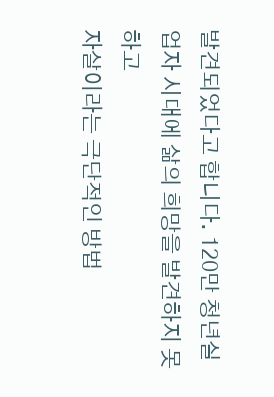발견되었다고 합니다. 120만 청년실업자 시대에 삶의 희망을 발견하지 못하고
자살이라는 극단적인 방법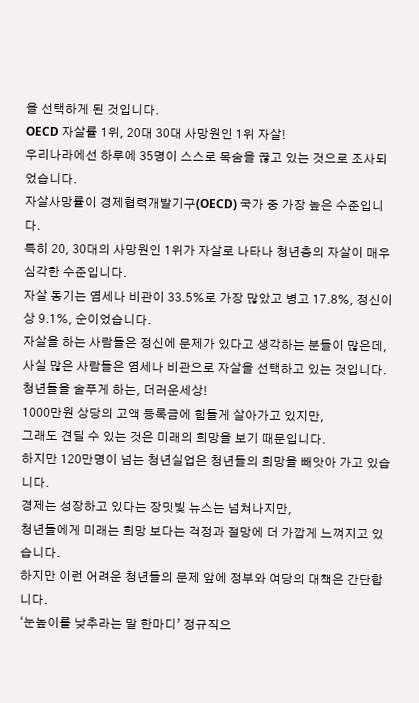을 선택하게 된 것입니다.
OECD 자살률 1위, 20대 30대 사망원인 1위 자살!
우리나라에선 하루에 35명이 스스로 목숨을 끊고 있는 것으로 조사되었습니다.
자살사망률이 경제협력개발기구(OECD) 국가 중 가장 높은 수준입니다.
특히 20, 30대의 사망원인 1위가 자살로 나타나 청년층의 자살이 매우 심각한 수준입니다.
자살 동기는 염세나 비관이 33.5%로 가장 많았고 병고 17.8%, 정신이상 9.1%, 순이었습니다.
자살을 하는 사람들은 정신에 문제가 있다고 생각하는 분들이 많은데,
사실 많은 사람들은 염세나 비관으로 자살을 선택하고 있는 것입니다.
청년들을 술푸게 하는, 더러운세상!
1000만원 상당의 고액 등록금에 힘들게 살아가고 있지만,
그래도 견딜 수 있는 것은 미래의 희망을 보기 때문입니다.
하지만 120만명이 넘는 청년실업은 청년들의 희망을 빼앗아 가고 있습니다.
경제는 성장하고 있다는 장밋빛 뉴스는 넘쳐나지만,
청년들에게 미래는 희망 보다는 걱정과 절망에 더 가깝게 느껴지고 있습니다.
하지만 이런 어려운 청년들의 문제 앞에 정부와 여당의 대책은 간단합니다.
‘눈높이를 낮추라는 말 한마디’ 정규직으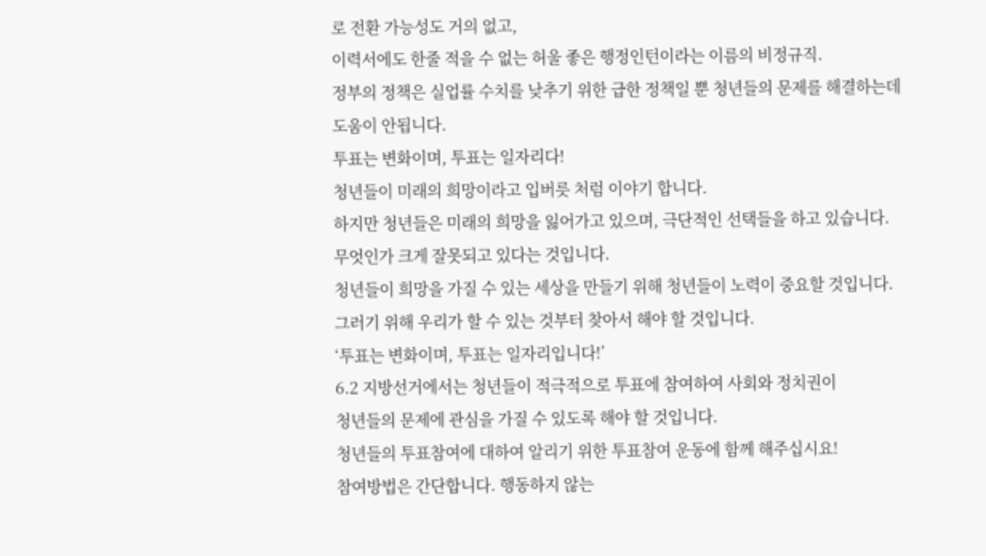로 전환 가능성도 거의 없고,
이력서에도 한줄 적을 수 없는 허울 좋은 행정인턴이라는 이름의 비정규직.
정부의 정책은 실업률 수치를 낮추기 위한 급한 정책일 뿐 청년들의 문제를 해결하는데
도움이 안됩니다.
투표는 변화이며, 투표는 일자리다!
청년들이 미래의 희망이라고 입버릇 처럼 이야기 합니다.
하지만 청년들은 미래의 희망을 잃어가고 있으며, 극단적인 선택들을 하고 있습니다.
무엇인가 크게 잘못되고 있다는 것입니다.
청년들이 희망을 가질 수 있는 세상을 만들기 위해 청년들이 노력이 중요할 것입니다.
그러기 위해 우리가 할 수 있는 것부터 찾아서 해야 할 것입니다.
‘투표는 변화이며, 투표는 일자리입니다!’
6.2 지방선거에서는 청년들이 적극적으로 투표에 참여하여 사회와 정치권이
청년들의 문제에 관심을 가질 수 있도록 해야 할 것입니다.
청년들의 투표참여에 대하여 알리기 위한 투표참여 운동에 함께 해주십시요!
참여방법은 간단합니다. 행동하지 않는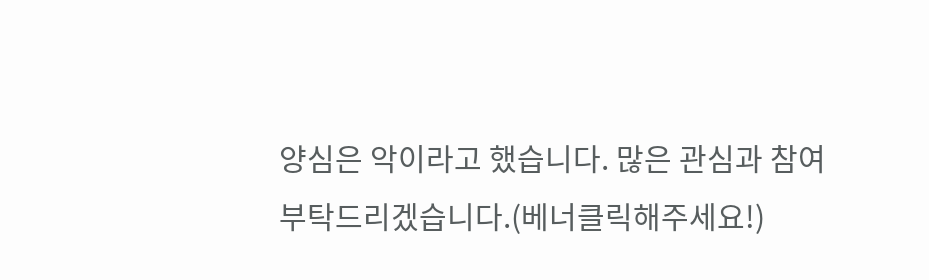양심은 악이라고 했습니다. 많은 관심과 참여
부탁드리겠습니다.(베너클릭해주세요!)